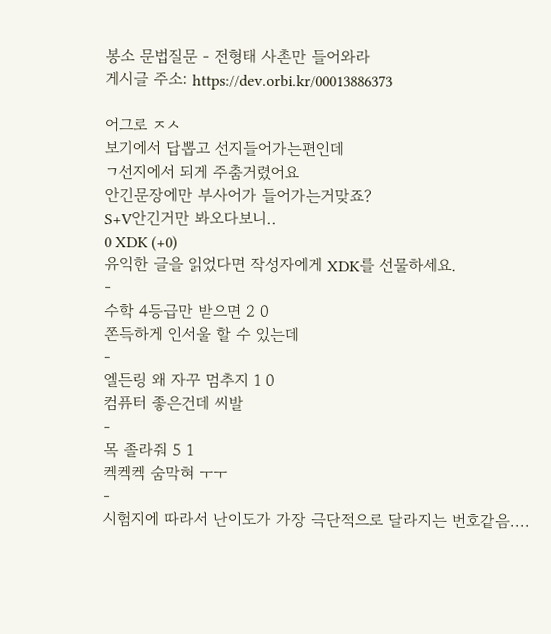봉소 문법질문 - 전형태 사촌만 들어와라
게시글 주소: https://dev.orbi.kr/00013886373

어그로 ㅈㅅ
보기에서 답뽑고 선지들어가는편인데
ㄱ선지에서 되게 주춤거렸어요
안긴문장에만 부사어가 들어가는거맞죠?
S+V안긴거만 봐오다보니..
0 XDK (+0)
유익한 글을 읽었다면 작성자에게 XDK를 선물하세요.
-
수학 4등급만 받으면 2 0
쫀득하게 인서울 할 수 있는데
-
엘든링 왜 자꾸 멈추지 1 0
컴퓨터 좋은건데 씨발
-
목 졸라줘 5 1
켁켁켁 숨막혀 ㅜㅜ
-
시험지에 따라서 난이도가 가장 극단적으로 달라지는 번호같음....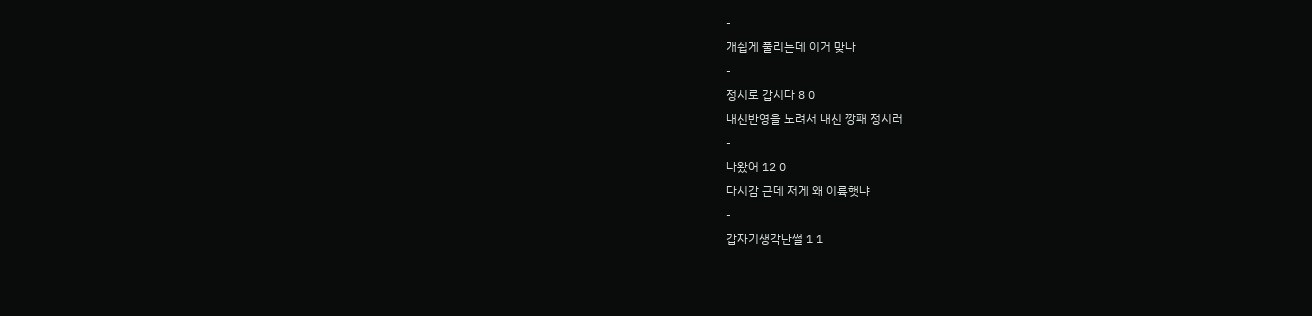-
개쉽게 풀리는데 이거 맞나
-
정시로 갑시다 8 0
내신반영을 노려서 내신 깡패 정시러
-
나왔어 12 0
다시감 근데 저게 왜 이륙햇냐
-
갑자기생각난썰 1 1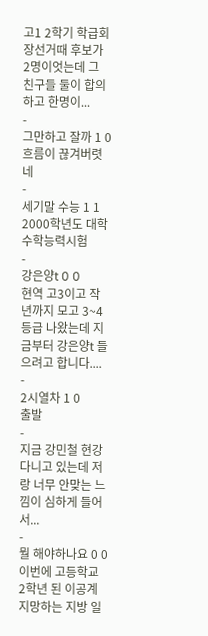고1 2학기 학급회장선거때 후보가 2명이엇는데 그 친구들 둘이 합의하고 한명이...
-
그만하고 잘까 1 0
흐름이 끊겨버렷네
-
세기말 수능 1 1
2000학년도 대학수학능력시험
-
강은양t 0 0
현역 고3이고 작년까지 모고 3~4등급 나왔는데 지금부터 강은양t 들으려고 합니다....
-
2시열차 1 0
출발
-
지금 강민철 현강 다니고 있는데 저랑 너무 안맞는 느낌이 심하게 들어서...
-
뭘 해야하나요 0 0
이번에 고등학교 2학년 된 이공계 지망하는 지방 일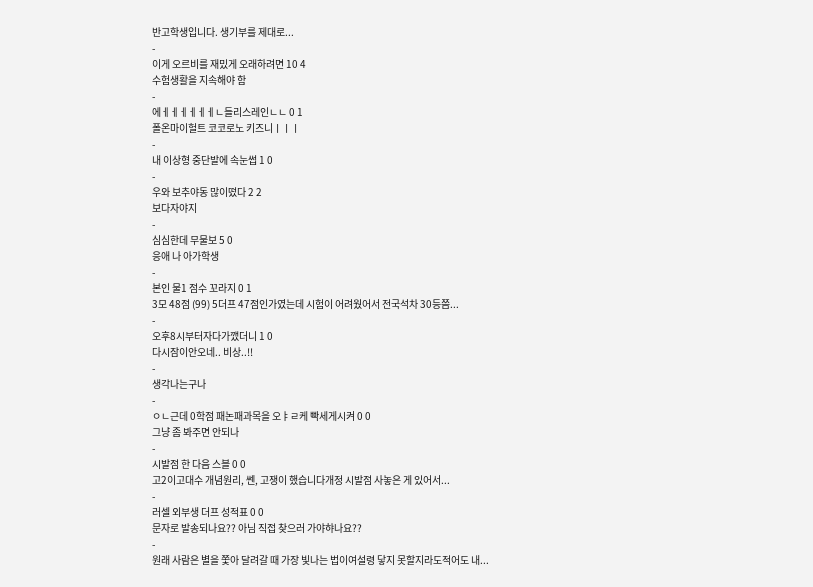반고학생입니다. 생기부를 제대로...
-
이게 오르비를 재밌게 오래하려면 10 4
수험생활을 지속해야 함
-
에ㅔㅔㅔㅔㅔㅔㄴ들리스레인ㄴㄴ 0 1
폴온마이헐트 코코로노 키즈니ㅣㅣㅣ
-
내 이상형 중단발에 속눈썹 1 0
-
우와 보추야동 많이떴다 2 2
보다자야지
-
심심한데 무물보 5 0
응애 나 아가학생
-
본인 물1 점수 꼬라지 0 1
3모 48점 (99) 5더프 47점인가였는데 시험이 어려웠어서 전국석차 30등쯤...
-
오후8시부터자다가깼더니 1 0
다시잠이안오네.. 비상..!!
-
생각나는구나
-
ㅇㄴ근데 0학점 패논패과목을 오ㅑㄹ케 빡세게시켜 0 0
그냥 좀 봐주면 안되나
-
시발점 한 다음 스블 0 0
고2이고대수 개념원리, 쎈, 고쟁이 했습니다개정 시발점 사놓은 게 있어서...
-
러셀 외부생 더프 성적표 0 0
문자로 발송되나요?? 아님 직접 찾으러 가야햐나요??
-
원래 사람은 별을 쫓아 달려갈 때 가장 빛나는 법이여설령 닿지 못할지라도적어도 내...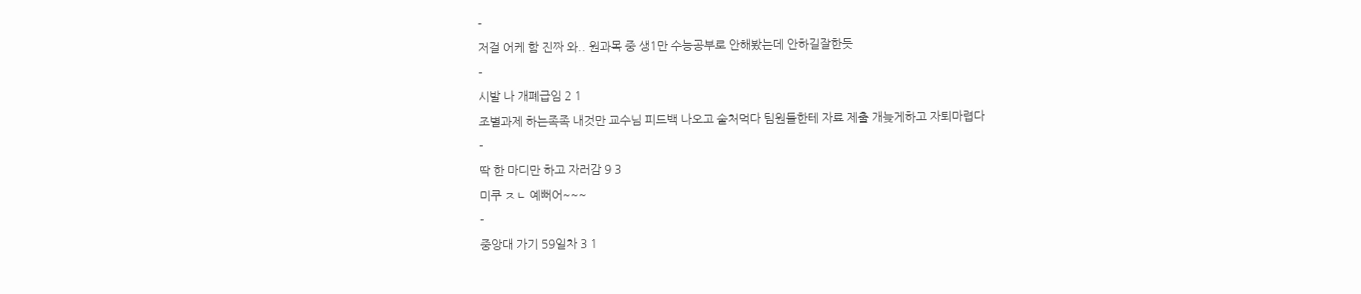-
저걸 어케 함 진짜 와.. 원과목 중 생1만 수능공부로 안해봤는데 안하길잘한듯
-
시발 나 개폐급임 2 1
조별과제 하는족족 내것만 교수님 피드백 나오고 술처먹다 팀원들한테 자료 제출 개늦게하고 자퇴마렵다
-
딱 한 마디만 하고 자러감 9 3
미쿠 ㅈㄴ 예뻐어~~~
-
중앙대 가기 59일차 3 1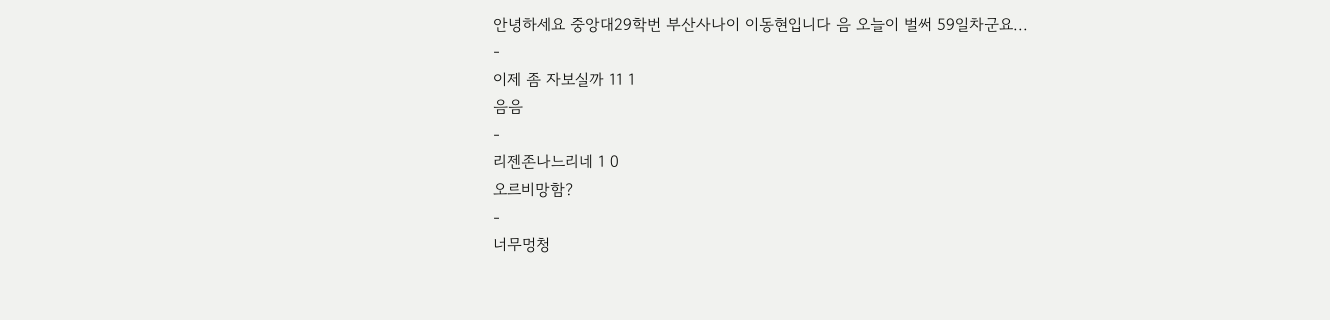안녕하세요 중앙대29학번 부산사나이 이동현입니다 음 오늘이 벌써 59일차군요...
-
이제 좀 자보실까 11 1
음음
-
리젠존나느리네 1 0
오르비망함?
-
너무멍청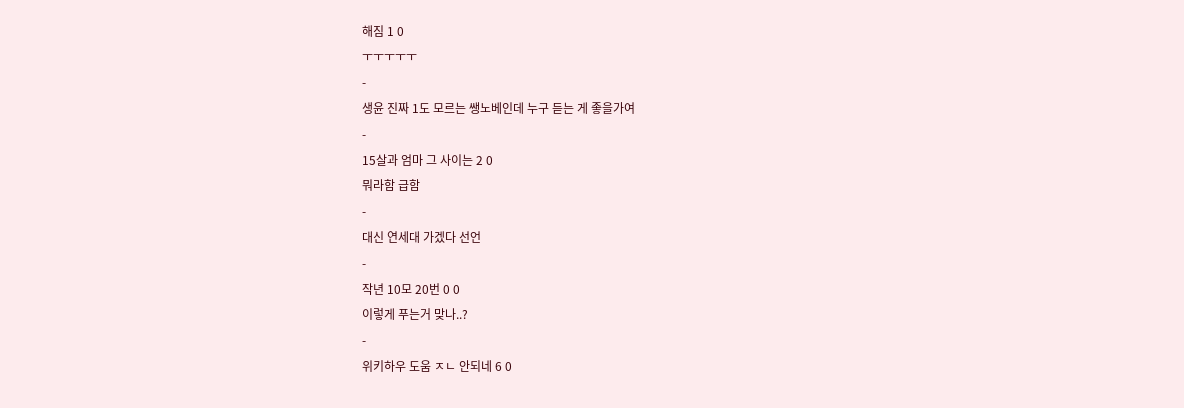해짐 1 0
ㅜㅜㅜㅜㅜ
-
생윤 진짜 1도 모르는 쌩노베인데 누구 듣는 게 좋을가여
-
15살과 엄마 그 사이는 2 0
뭐라함 급함
-
대신 연세대 가겠다 선언
-
작년 10모 20번 0 0
이렇게 푸는거 맞나..?
-
위키하우 도움 ㅈㄴ 안되네 6 0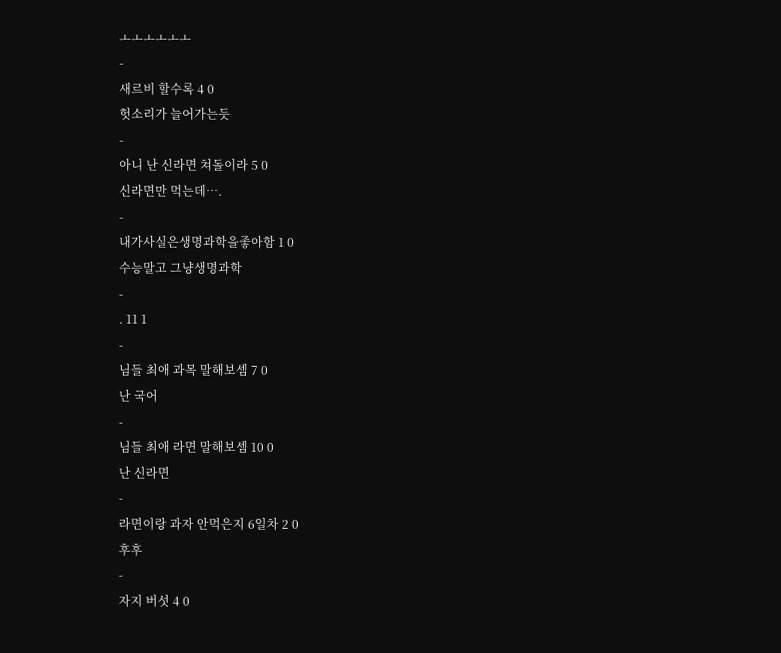ㅗㅗㅗㅗㅗㅗ
-
새르비 할수록 4 0
헛소리가 늘어가는듯
-
아니 난 신라면 쳐돌이라 5 0
신라면만 먹는데….
-
내가사실은생명과학을좋아함 1 0
수능말고 그냥생명과학
-
. 11 1
-
님들 최애 과목 말해보셈 7 0
난 국어
-
님들 최애 라면 말해보셈 10 0
난 신라면
-
라면이랑 과자 안먹은지 6일차 2 0
후후
-
자지 버섯 4 0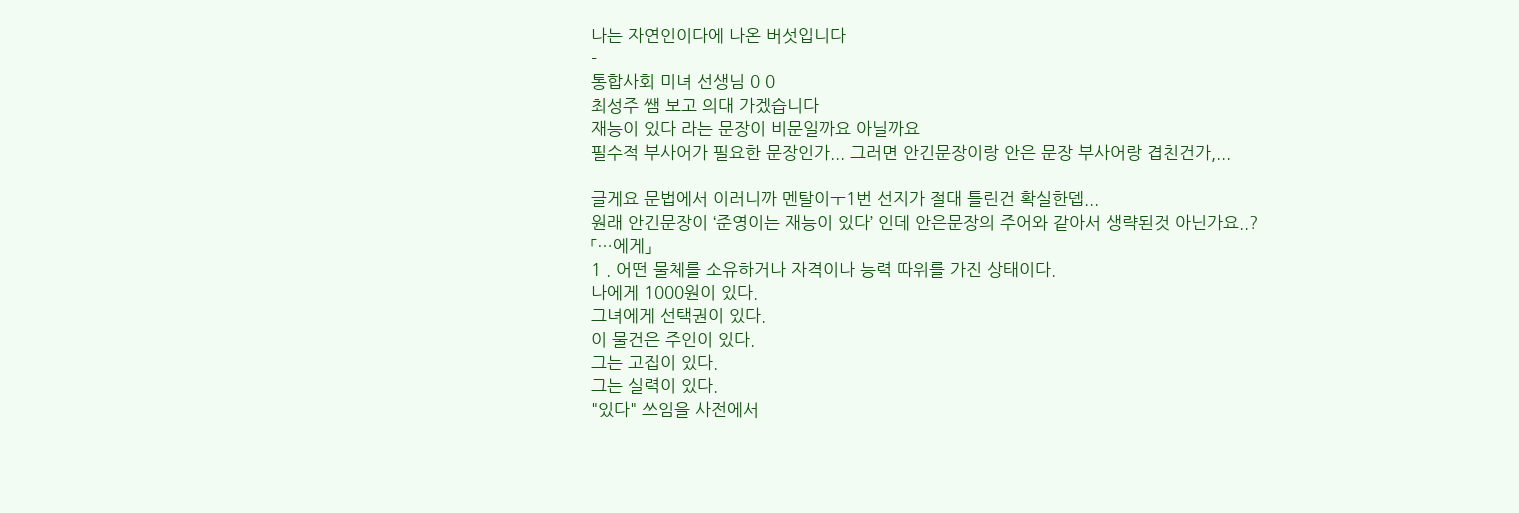나는 자연인이다에 나온 버섯입니다
-
통합사회 미녀 선생님 0 0
최성주 쌤 보고 의대 가겠습니다
재능이 있다 라는 문장이 비문일까요 아닐까요
필수적 부사어가 필요한 문장인가... 그러면 안긴문장이랑 안은 문장 부사어랑 겹친건가,...

글게요 문법에서 이러니까 멘탈이ㅜ1번 선지가 절대 틀린건 확실한뎁...
원래 안긴문장이 ‘준영이는 재능이 있다’ 인데 안은문장의 주어와 같아서 생략된것 아닌가요..?
「…에게」
1 . 어떤 물체를 소유하거나 자격이나 능력 따위를 가진 상태이다.
나에게 1000원이 있다.
그녀에게 선택권이 있다.
이 물건은 주인이 있다.
그는 고집이 있다.
그는 실력이 있다.
"있다" 쓰임을 사전에서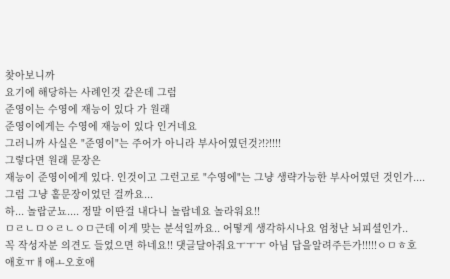찾아보니까
요기에 해당하는 사례인것 같은데 그럼
준영이는 수영에 재능이 있다 가 원래
준영이에게는 수영에 재능이 있다 인거네요
그러니까 사실은 "준영이"는 주어가 아니라 부사어였던것?!?!!!!
그렇다면 원래 문장은
재능이 준영이에게 있다. 인것이고 그런고로 "수영에"는 그냥 생략가능한 부사어였던 것인가.... 그럼 그냥 홑문장이었던 걸까요...
하... 놀랍군뇨.... 정말 이딴걸 내다니 놀랍네요 놀라워요!!
ㅁㄹㄴㅁㅇㄹㄴㅇㅁ근데 이게 맞는 분석일까요.. 어떻게 생각하시나요 엄청난 뇌피셜인가..
꼭 작성자분 의견도 들었으면 하네요!! 댓글달아줘요ㅜㅜㅜ 아님 답을알려주든가!!!!!ㅇㅁㅎ호애호ㅠㅐ애ㅗ오호애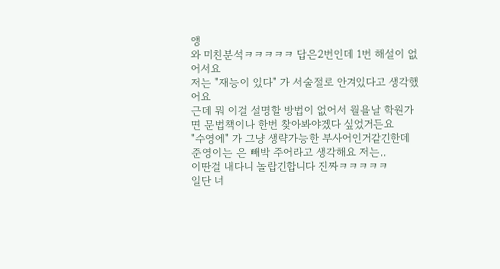앵
와 미친분석ㅋㅋㅋㅋㅋ 답은2번인데 1번 해설이 없어서요
저는 "재능이 있다" 가 서술절로 안겨있다고 생각했어요
근데 뭐 이걸 설명할 방법이 없어서 월욜날 학원가면 문법책이나 한번 찾아봐야겠다 싶었거든요
"수영에" 가 그냥 생략가능한 부사어인거같긴한데
준영이는 은 빼박 주어라고 생각해요 저는..
이딴걸 내다니 놀랍긴합니다 진짜ㅋㅋㅋㅋㅋ
일단 너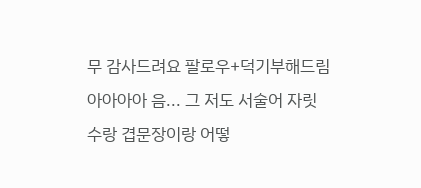무 감사드려요 팔로우+덕기부해드림
아아아아 음... 그 저도 서술어 자릿수랑 겹문장이랑 어떻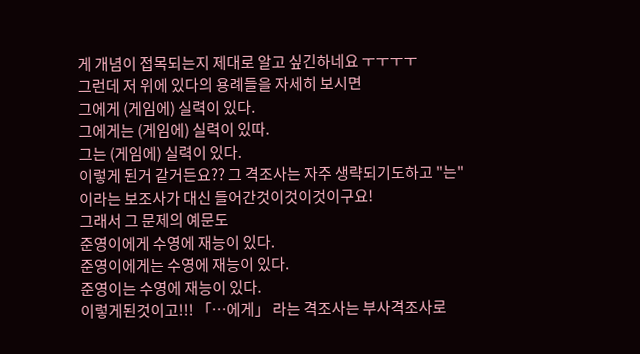게 개념이 접목되는지 제대로 알고 싶긴하네요 ㅜㅜㅜㅜ
그런데 저 위에 있다의 용례들을 자세히 보시면
그에게 (게임에) 실력이 있다.
그에게는 (게임에) 실력이 있따.
그는 (게임에) 실력이 있다.
이렇게 된거 같거든요?? 그 격조사는 자주 생략되기도하고 "는"이라는 보조사가 대신 들어간것이것이것이구요!
그래서 그 문제의 예문도
준영이에게 수영에 재능이 있다.
준영이에게는 수영에 재능이 있다.
준영이는 수영에 재능이 있다.
이렇게된것이고!!! 「…에게」 라는 격조사는 부사격조사로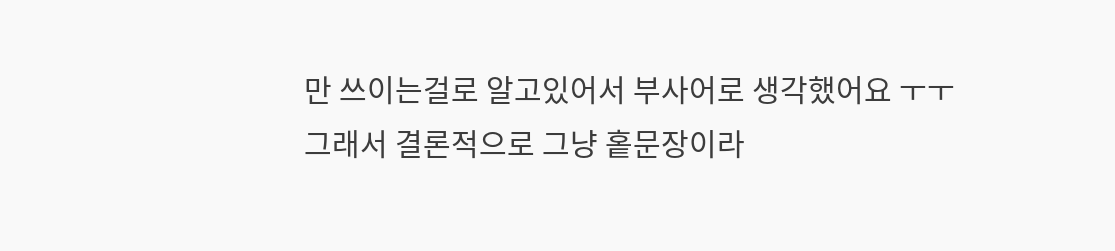만 쓰이는걸로 알고있어서 부사어로 생각했어요 ㅜㅜ
그래서 결론적으로 그냥 홑문장이라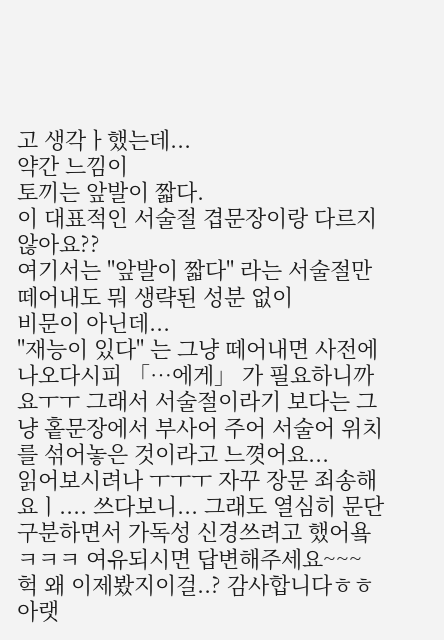고 생각ㅏ했는데...
약간 느낌이
토끼는 앞발이 짧다.
이 대표적인 서술절 겹문장이랑 다르지 않아요??
여기서는 "앞발이 짧다" 라는 서술절만 떼어내도 뭐 생략된 성분 없이
비문이 아닌데...
"재능이 있다" 는 그냥 떼어내면 사전에 나오다시피 「…에게」 가 필요하니까요ㅜㅜ 그래서 서술절이라기 보다는 그냥 홑문장에서 부사어 주어 서술어 위치를 섞어놓은 것이라고 느꼇어요...
읽어보시려나 ㅜㅜㅜ 자꾸 장문 죄송해요ㅣ.... 쓰다보니... 그래도 열심히 문단 구분하면서 가독성 신경쓰려고 했어욬ㅋㅋㅋ 여유되시면 답변해주세요~~~
헉 왜 이제봤지이걸..? 감사합니다ㅎㅎ 아랫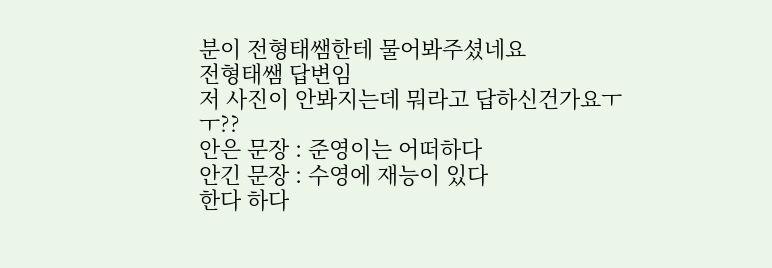분이 전형태쌤한테 물어봐주셨네요
전형태쌤 답변임
저 사진이 안봐지는데 뭐라고 답하신건가요ㅜㅜ??
안은 문장 : 준영이는 어떠하다
안긴 문장 : 수영에 재능이 있다
한다 하다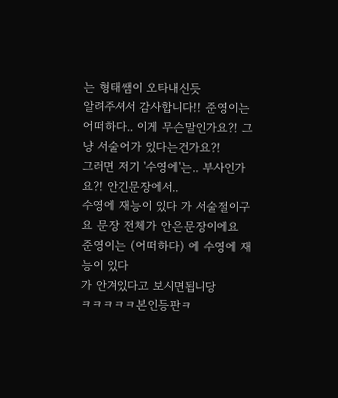는 형태쌤이 오타내신듯
알려주셔서 감사합니다!! 준영이는 어떠하다.. 이게 무슨말인가요?! 그냥 서술어가 있다는건가요?!
그러면 저기 '수영에'는.. 부사인가요?! 안긴문장에서..
수영에 재능이 있다 가 서술절이구요 문장 전체가 안은문장이에요
준영이는 (어떠하다) 에 수영에 재능이 있다
가 안겨있다고 보시면됩니당
ㅋㅋㅋㅋㅋ본인등판ㅋ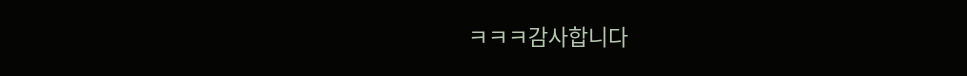ㅋㅋㅋ감사합니다